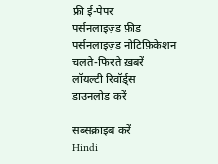फ्री ई-पेपर
पर्सनलाइज़्ड फ़ीड
पर्सनलाइज़्ड नोटिफ़िकेशन
चलते-फिरते ख़बरें
लॉयल्टी रिवॉर्ड्स
डाउनलोड करें

सब्सक्राइब करें
Hindi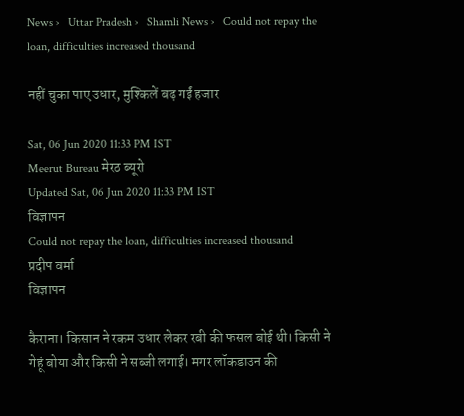News ›   Uttar Pradesh ›   Shamli News ›   Could not repay the loan, difficulties increased thousand

नहीं चुका पाए उधार, मुश्किलें बढ़ गईं हजार

Sat, 06 Jun 2020 11:33 PM IST
Meerut Bureau मेरठ ब्यूरो
Updated Sat, 06 Jun 2020 11:33 PM IST
विज्ञापन
Could not repay the loan, difficulties increased thousand
प्रदीप वर्मा
विज्ञापन

कैराना। किसान ने रकम उधार लेकर रबी की फसल बोई थी। किसी ने गेहूं बोया और किसी ने सब्जी लगाई। मगर लॉकडाउन की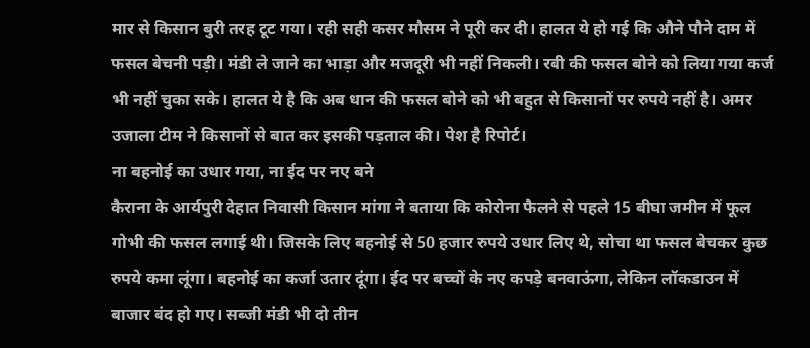मार से किसान बुरी तरह टूट गया। रही सही कसर मौसम ने पूरी कर दी। हालत ये हो गई कि औने पौने दाम में फसल बेचनी पड़ी। मंडी ले जाने का भाड़ा और मजदूरी भी नहीं निकली। रबी की फसल बोने को लिया गया कर्ज भी नहीं चुका सके। हालत ये है कि अब धान की फसल बोने को भी बहुत से किसानों पर रुपये नहीं है। अमर उजाला टीम ने किसानों से बात कर इसकी पड़ताल की। पेश है रिपोर्ट।
ना बहनोई का उधार गया, ना ईद पर नए बने
कैराना के आर्यपुरी देहात निवासी किसान मांगा ने बताया कि कोरोना फैलने से पहले 15 बीघा जमीन में फूल गोभी की फसल लगाई थी। जिसके लिए बहनोई से 50 हजार रुपये उधार लिए थे, सोचा था फसल बेचकर कुछ रुपये कमा लूंगा। बहनोई का कर्जा उतार दूंगा। ईद पर बच्चों के नए कपड़े बनवाऊंगा, लेकिन लॉकडाउन में बाजार बंद हो गए। सब्जी मंडी भी दो तीन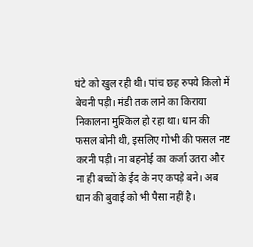घंटे को खुल रही थी। पांच छह रुपये किलो में बेचनी पड़ी। मंडी तक लाने का किराया निकालना मुश्किल हो रहा था। धान की फसल बोनी थी, इसलिए गोभी की फसल नष्ट करनी पड़ी। ना बहनोई का कर्जा उतरा और ना ही बच्चों के ईद के नए कपड़े बने। अब धान की बुवाई को भी पैसा नहीं है।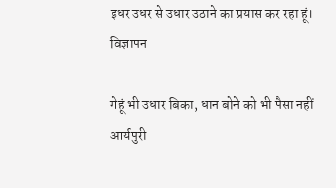इधर उधर से उधार उठाने का प्रयास कर रहा हूं।
विज्ञापन

गेहूं भी उधार बिका, धान बोने को भी पैसा नहीं
आर्यपुरी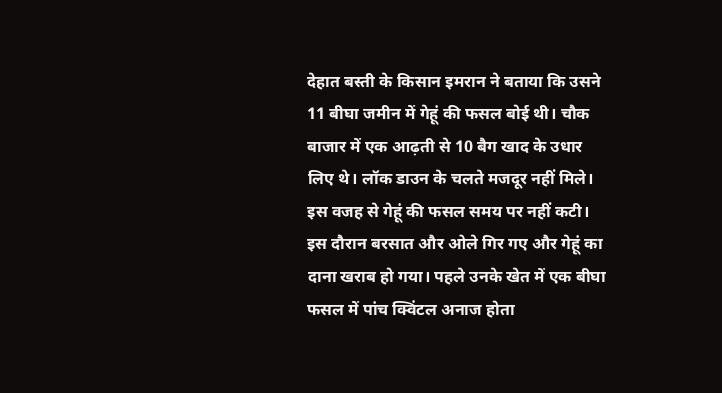देहात बस्ती के किसान इमरान ने बताया कि उसने 11 बीघा जमीन में गेहूं की फसल बोई थी। चौक बाजार में एक आढ़ती से 10 बैग खाद के उधार लिए थे। लॉक डाउन के चलते मजदूर नहीं मिले। इस वजह से गेहूं की फसल समय पर नहीं कटी। इस दौरान बरसात और ओले गिर गए और गेहूं का दाना खराब हो गया। पहले उनके खेत में एक बीघा फसल में पांच क्विंटल अनाज होता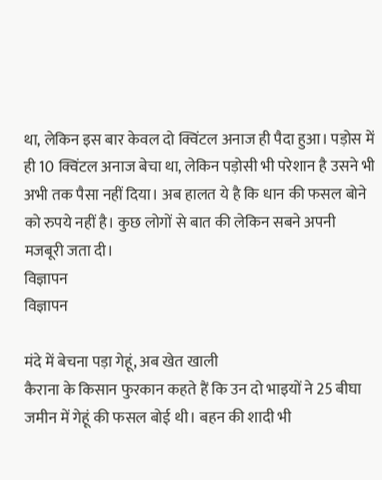था, लेकिन इस बार केवल दो क्विंटल अनाज ही पैदा हुआ। पड़ोस में ही 10 क्विंटल अनाज बेचा था, लेकिन पड़ोसी भी परेशान है उसने भी अभी तक पैसा नहीं दिया। अब हालत ये है कि धान की फसल बोने को रुपये नहीं है। कुछ लोगों से बात की लेकिन सबने अपनी मजबूरी जता दी।
विज्ञापन
विज्ञापन

मंदे में बेचना पड़ा गेहूं, अब खेत खाली
कैराना के किसान फुरकान कहते हैं कि उन दो भाइयों ने 25 बीघा जमीन में गेहूं की फसल बोई थी। बहन की शादी भी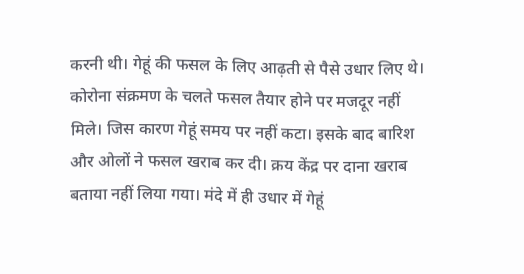करनी थी। गेहूं की फसल के लिए आढ़ती से पैसे उधार लिए थे। कोरोना संक्रमण के चलते फसल तैयार होने पर मजदूर नहीं मिले। जिस कारण गेहूं समय पर नहीं कटा। इसके बाद बारिश और ओलों ने फसल खराब कर दी। क्रय केंद्र पर दाना खराब बताया नहीं लिया गया। मंदे में ही उधार में गेहूं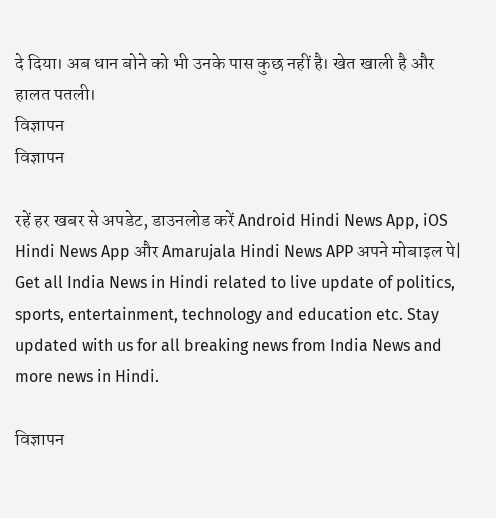दे दिया। अब धान बोने को भी उनके पास कुछ नहीं है। खेत खाली है और हालत पतली।
विज्ञापन
विज्ञापन

रहें हर खबर से अपडेट, डाउनलोड करें Android Hindi News App, iOS Hindi News App और Amarujala Hindi News APP अपने मोबाइल पे|
Get all India News in Hindi related to live update of politics, sports, entertainment, technology and education etc. Stay updated with us for all breaking news from India News and more news in Hindi.

विज्ञापन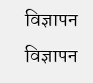विज्ञापन
विज्ञापन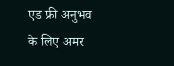एड फ्री अनुभव के लिए अमर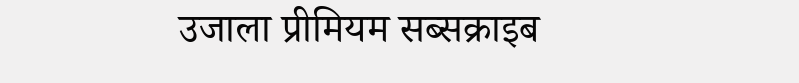उजाला प्रीमियम सब्सक्राइब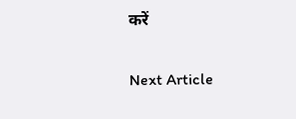करें

Next Article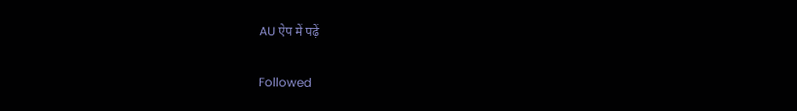AU ऐप में पढ़ें

Followed